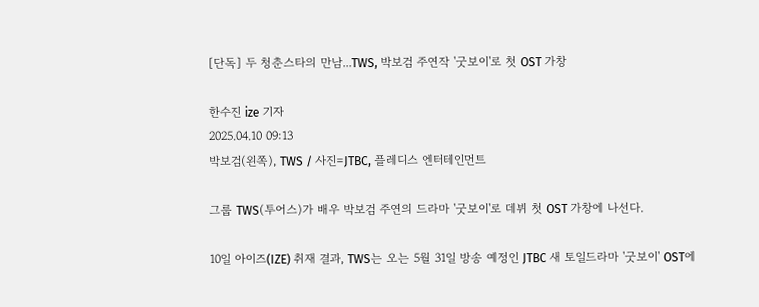[단독] 두 청춘스타의 만남...TWS, 박보검 주연작 '굿보이'로 첫 OST 가창

한수진 ize 기자
2025.04.10 09:13
박보검(왼쪽), TWS / 사진=JTBC, 플레디스 엔터테인먼트

그룹 TWS(투어스)가 배우 박보검 주연의 드라마 '굿보이'로 데뷔 첫 OST 가창에 나선다.

10일 아이즈(IZE) 취재 결과, TWS는 오는 5월 31일 방송 예정인 JTBC 새 토일드라마 '굿보이' OST에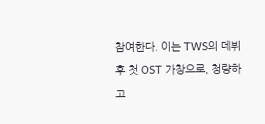참여한다. 이는 TWS의 데뷔 후 첫 OST 가창으로, 청량하고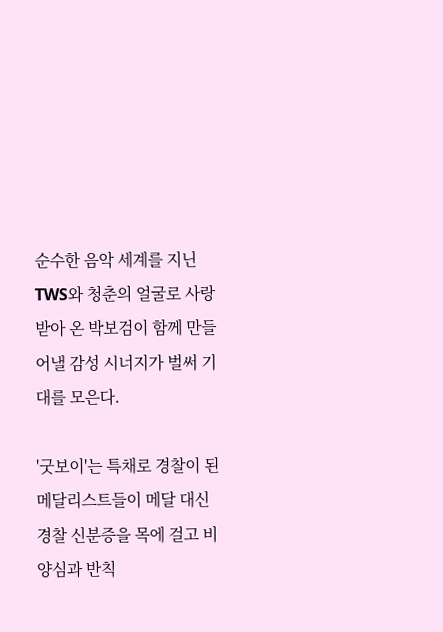순수한 음악 세계를 지닌 TWS와 청춘의 얼굴로 사랑받아 온 박보검이 함께 만들어낼 감성 시너지가 벌써 기대를 모은다.

'굿보이'는 특채로 경찰이 된 메달리스트들이 메달 대신 경찰 신분증을 목에 걸고 비양심과 반칙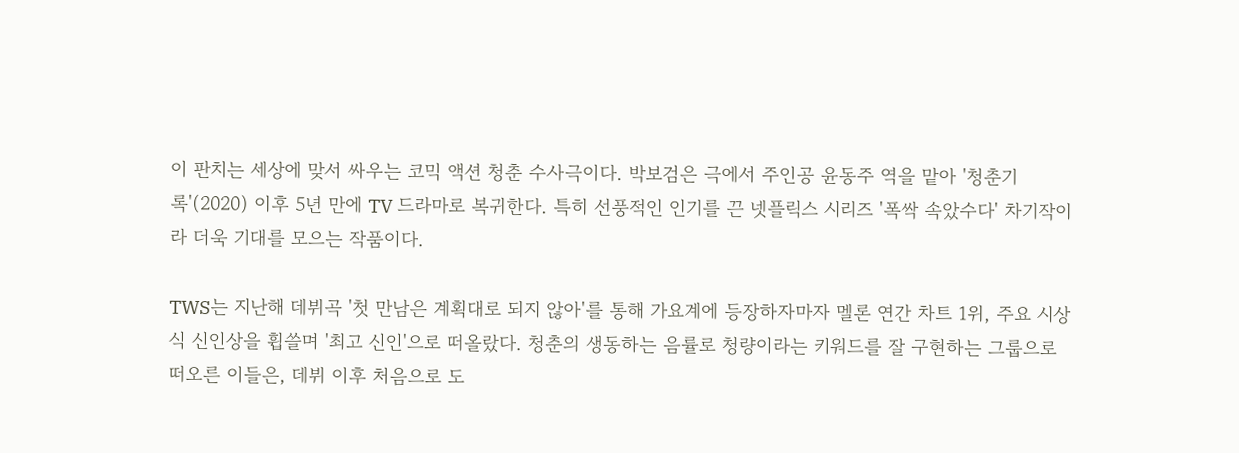이 판치는 세상에 맞서 싸우는 코믹 액션 청춘 수사극이다. 박보검은 극에서 주인공 윤동주 역을 맡아 '청춘기록'(2020) 이후 5년 만에 TV 드라마로 복귀한다. 특히 선풍적인 인기를 끈 넷플릭스 시리즈 '폭싹 속았수다' 차기작이라 더욱 기대를 모으는 작품이다.

TWS는 지난해 데뷔곡 '첫 만남은 계획대로 되지 않아'를 통해 가요계에 등장하자마자 멜론 연간 차트 1위, 주요 시상식 신인상을 휩쓸며 '최고 신인'으로 떠올랐다. 청춘의 생동하는 음률로 청량이라는 키워드를 잘 구현하는 그룹으로 떠오른 이들은, 데뷔 이후 처음으로 도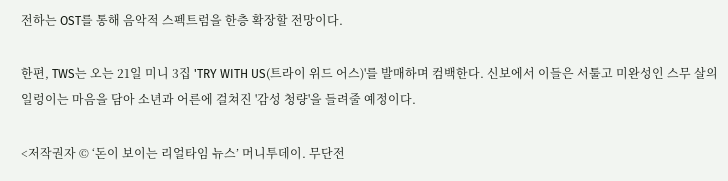전하는 OST를 통해 음악적 스펙트럼을 한층 확장할 전망이다.

한편, TWS는 오는 21일 미니 3집 'TRY WITH US(트라이 위드 어스)'를 발매하며 컴백한다. 신보에서 이들은 서툴고 미완성인 스무 살의 일렁이는 마음을 담아 소년과 어른에 걸쳐진 '감성 청량'을 들려줄 예정이다.

<저작권자 © ‘돈이 보이는 리얼타임 뉴스’ 머니투데이. 무단전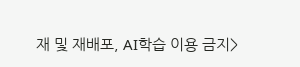재 및 재배포, AI학습 이용 금지>